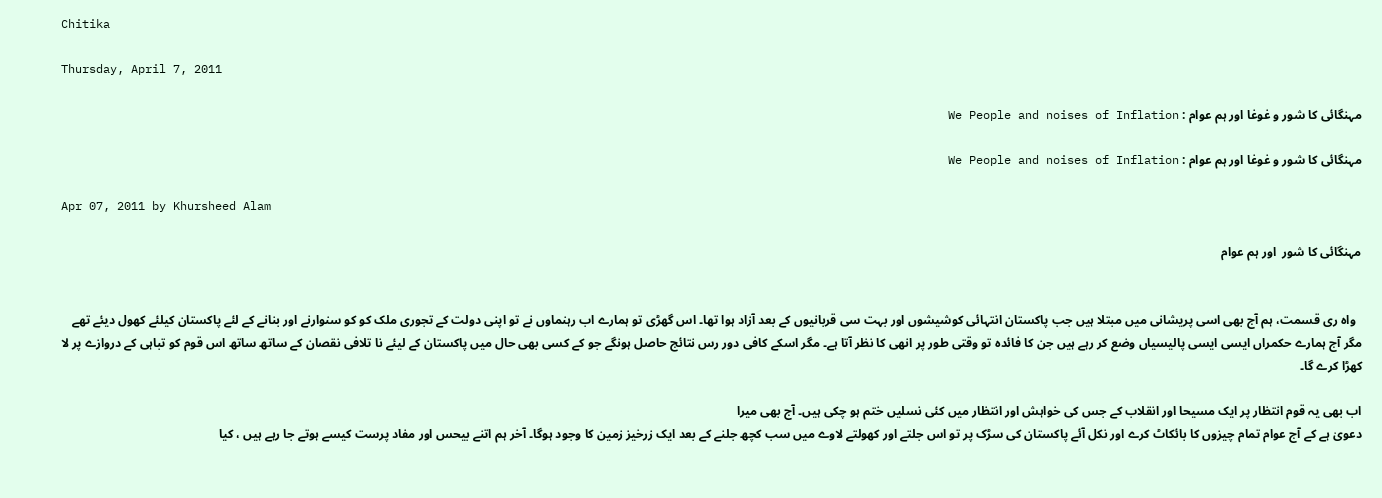Chitika

Thursday, April 7, 2011

مہنگائی کا شور و غوغا اور ہم عوام : We People and noises of Inflation

مہنگائی کا شور و غوغا اور ہم عوام : We People and noises of Inflation

Apr 07, 2011 by Khursheed Alam

مہنگائی کا شور  اور ہم عوام


  واہ ری قسمت، ہم آج بھی اسی پریشانی میں مبتلا ہیں جب پاکستان انتہائی کوشیشوں اور بہت سی قربانیوں کے بعد آزاد ہوا تھا۔ اس گھڑی تو ہمارے اب رہنماوں نے تو اپنی دولت کے تجوری ملک کو کو سنوارنے اور بنانے کے لئے پاکستان کیلئے کھول دیئے تھے مگر آج ہمارے حکمراں ایسی ایسی پالیسیاں وضع کر رہے ہیں جن کا فائدہ تو وقتی طور پر انھی کا نظر آتا ہے۔ مگر اسکے کافی دور رس نتائج حاصل ہونگے جو کے کسی بھی حال میں پاکستان کے لیئے نا تلافی نقصان کے ساتھ ساتھ اس قوم کو تباہی کے دروازے پر لا کھڑا کرے گا۔

اب بھی یہ قوم انتظار پر ایک مسیحا اور انقلاب کے جس کی خواہش اور انتظار میں کئی نسلیں ختم ہو چکی ہیں۔ آج بھی میرا
دعویٰ ہے کے آج عوام تمام چیزوں کا بائکاٹ کرے اور نکل آئے پاکستان کی سڑک پر تو اس جلتے اور کھولتے لاوے میں سب کچھ جلنے کے بعد ایک زرخیز زمین کا وجود ہوگا۔ آخر ہم اتنے بیحس اور مفاد پرست کیسے ہوتے جا رہے ہیں ، کیا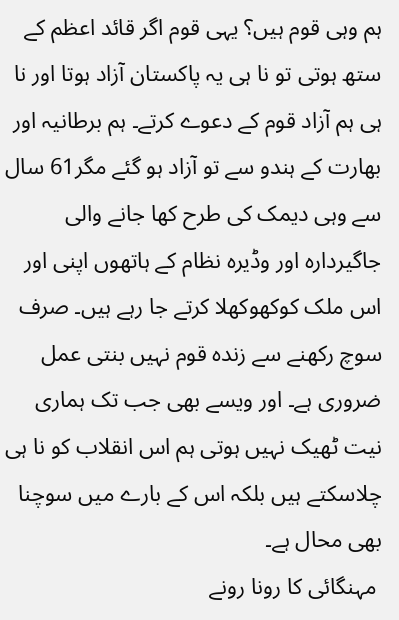ہم وہی قوم ہیں؟ یہی قوم اگر قائد اعظم کے ستھ ہوتی تو نا ہی یہ پاکستان آزاد ہوتا اور نا ہی ہم آزاد قوم کے دعوے کرتے۔ ہم برطانیہ اور بھارت کے ہندو سے تو آزاد ہو گئے مگر61 سال سے وہی دیمک کی طرح کھا جانے والی جاگیردارہ اور وڈیرہ نظام کے ہاتھوں اپنی اور اس ملک کوکھوکھلا کرتے جا رہے ہیں۔ صرف سوچ رکھنے سے زندہ قوم نہیں بنتی عمل ضروری ہے۔ اور ویسے بھی جب تک ہماری نیت ٹھیک نہیں ہوتی ہم اس انقلاب کو نا ہی چلاسکتے ہیں بلکہ اس کے بارے میں سوچنا بھی محال ہے۔
 مہنگائی کا رونا رونے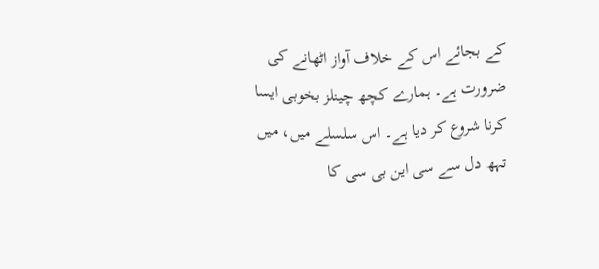کے بجائے اس کے خلاف آواز اٹھانے کی ضرورت ہے۔ ہمارے کچھ چینلز بخوبی ایسا کرنا شروع کر دیا ہے۔ اس سلسلے میں، میں تہھ دل سے سی این بی سی کا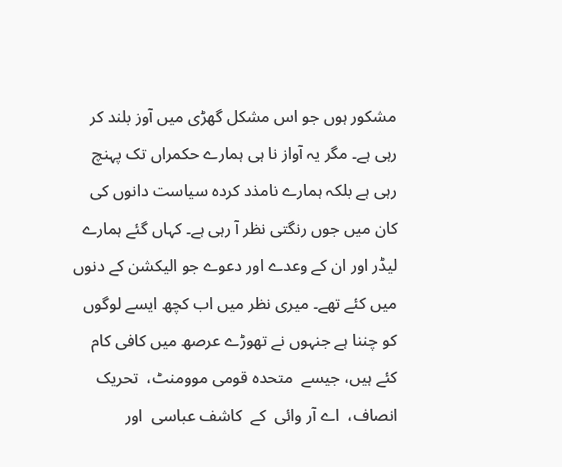مشکور ہوں جو اس مشکل گھڑی میں آوز بلند کر رہی ہے۔ مگر یہ آواز نا ہی ہمارے حکمراں تک پہنچ رہی ہے بلکہ ہمارے نامذد کردہ سیاست دانوں کی کان میں جوں رنگتی نظر آ رہی ہے۔ کہاں گئے ہمارے لیڈر اور ان کے وعدے اور دعوے جو الیکشن کے دنوں میں کئے تھے۔ میری نظر میں اب کچھ ایسے لوگوں کو چننا ہے جنہوں نے تھوڑے عرصھ میں کافی کام کئے ہیں، جیسے  متحدہ قومی موومنٹ،  تحریک انصاف،  اے آر وائی  کے  کاشف عباسی  اور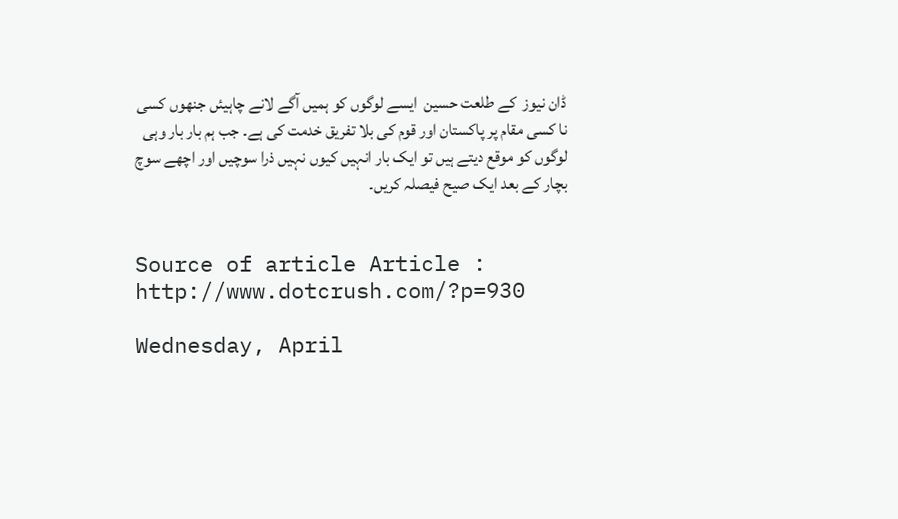ڈان نیوز  کے طلعت حسین  ایسے لوگوں کو ہمیں آگے لانے چاہیئں جنھوں کسی نا کسی مقام پر پاکستان اور قوم کی بلا تفریق خدمت کی ہے۔ جب ہم بار بار وہی لوگوں کو موقع دیتے ہیں تو ایک بار انہیں کیوں نہیں ذرا سوچیں اور اچھے سوچ بچار کے بعد ایک صیح فیصلہ کریں۔


Source of article Article : http://www.dotcrush.com/?p=930

Wednesday, April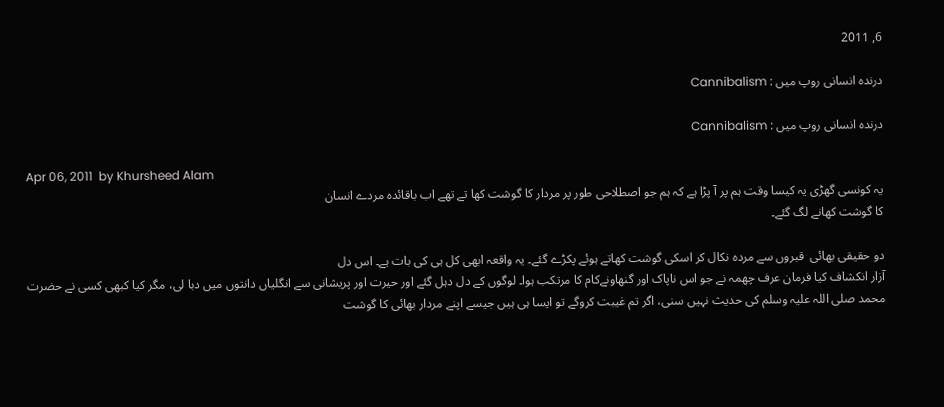6, 2011

درندہ انسانی روپ میں : Cannibalism

درندہ انسانی روپ میں : Cannibalism

Apr 06, 2011  by Khursheed Alam
یہ کونسی گھڑی یہ کیسا وقت ہم پر آ پڑا ہے کہ ہم جو اصطلاحی طور پر مردار کا گوشت کھا تے تھے اب باقائدہ مردے انسان
کا گوشت کھانے لگ گئے۔

دو حقیقی بھائی  قبروں سے مردہ نکال کر اسکی گوشت کھاتے ہوئے پکڑے گئے۔ یہ واقعہ ابھی کل ہی کی بات ہے۔ اس دل
آزار انکشاف کیا فرمان عرف چھمہ نے جو اس ناپاک اور گنھاونےکام کا مرتکب ہوا۔ لوگوں کے دل دہل گئے اور حیرت اور پریشانی سے انگلیاں دانتوں میں دبا لی، مگر کیا کبھی کسی نے حضرت محمد صلی اللہ علیہ وسلم کی حدیث نہیں سنی، اگر تم غیبت کروگے تو ایسا ہی ہیں جیسے اپنے مردار بھائی کا گوشت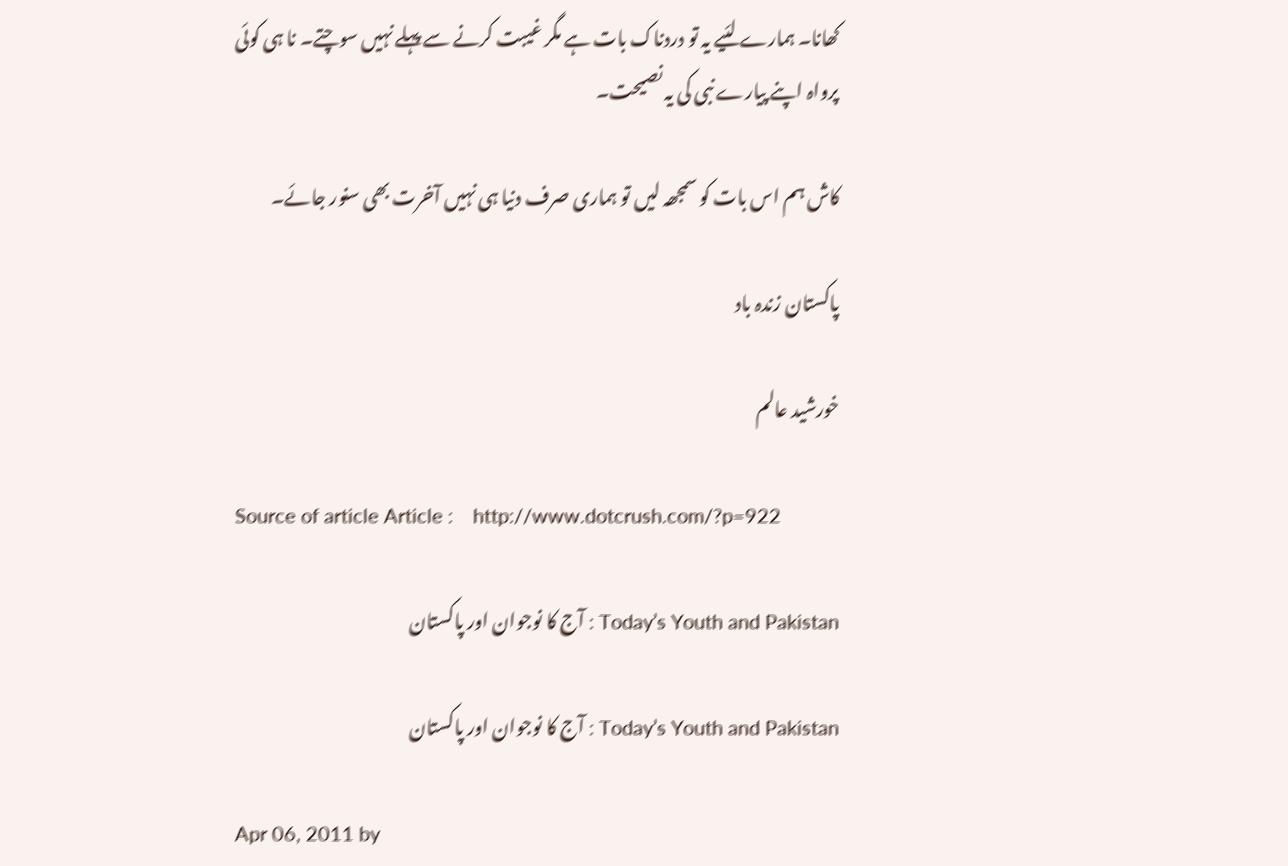کھانا۔ ہمارے لئیے یہ تو دردناک بات ہے مگر غیبت کرنے سے پہلے نہیں سوچتے۔ نا ہی کوئی پرواہ اپنے پیارے نبی کی یہ نصیحت۔

کاش ہم اس بات کو سمجھہ لیں تو ہماری صرف دنیا ہی نہیں آخرت بھی سنور جائے۔

پاکستان زندہ باد

خورشید عالم

Source of article Article :    http://www.dotcrush.com/?p=922

Today’s Youth and Pakistan : آج کا نوجوان اور پاکستان

Today’s Youth and Pakistan : آج کا نوجوان اور پاکستان

Apr 06, 2011 by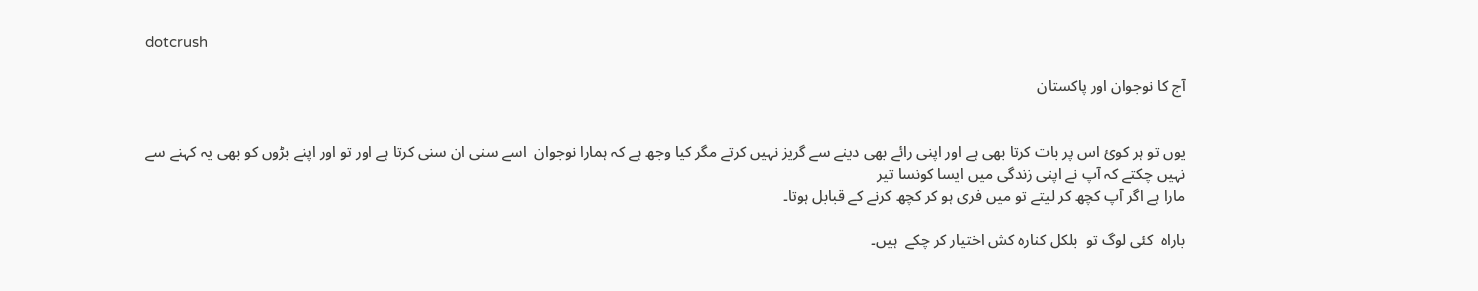dotcrush

آج کا نوجوان اور پاکستان


یوں تو ہر کوئ اس پر بات کرتا بھی ہے اور اپنی رائے بھی دینے سے گریز نہیں کرتے مگر کیا وجھ ہے کہ ہمارا نوجوان  اسے سنی ان سنی کرتا ہے اور تو اور اپنے بڑوں کو بھی یہ کہنے سے نہیں چکتے کہ آپ نے اپنی زندگی میں ایسا کونسا تیر
مارا ہے اگر آپ کچھ کر لیتے تو میں فری ہو کر کچھ کرنے کے قبابل ہوتا۔

باراہ  کئی لوگ تو  بلکل کنارہ کش اختیار کر چکے  ہیں۔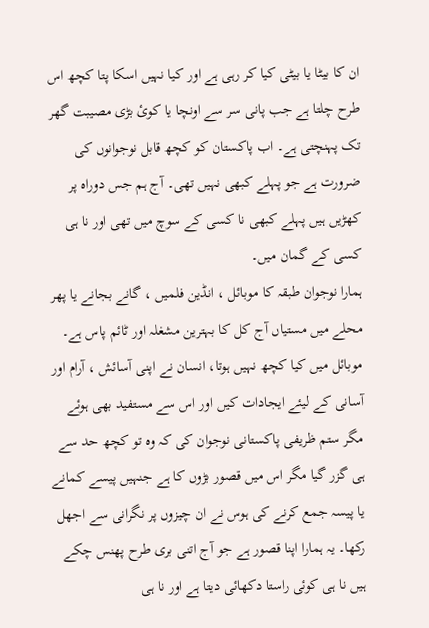ان کا بیٹا یا بیٹی کیا کر رہی ہے اور کیا نہیں اسکا پتا کچھ اس طرح چلتا ہے جب پانی سر سے اونچا یا کوئ بڑی مصیبت گھر تک پہنچتی ہے۔ اب پاکستان کو کچھ قابل نوجوانوں کی ضرورت ہے جو پہلے کبھی نہیں تھی۔ آج ہم جس دوراہ پر کھڑیں ہیں پہلے کبھی نا کسی کے سوچ میں تھی اور نا ہی کسی کے گمان میں۔
ہمارا نوجوان طبقہ کا موبائل ، انڈین فلمیں ، گانے بجانے یا پھر محلے میں مستیاں آج کل کا بہترین مشغلہ اور ٹائم پاس ہے۔ موبائل میں کیا کچھ نہیں ہوتا، انسان نے اپنی آسائش ، آرام اور آسانی کے لیئے ایجادات کیں اور اس سے مستفید بھی ہوئے مگر ستم ظریفی پاکستانی نوجوان کی کہ وہ تو کچھ حد سے ہی گزر گیا مگر اس میں قصور بڑوں کا ہے جنہیں پیسے کمانے یا پیسہ جمع کرنے کی ہوس نے ان چیزوں پر نگرانی سے اجھل رکھا۔ یہ ہمارا اپنا قصور ہے جو آج اتنی بری طرح پھنس چکے ہیں نا ہی کوئی راستا دکھائی دیتا ہے اور نا ہی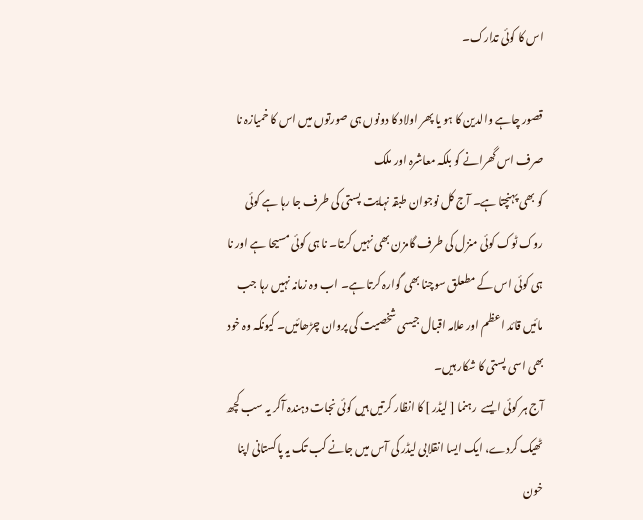اس کا کوئی تدارک۔

قصور چاہے والدین کا ہو یا پھر اولاد کا دونوں ہی صورتوں میں اس کا خمیازہ نا صرف اس گھرانے کو بلکہ معاشرہ اور ملک
کو بھی پہنچتا ہے۔ آج کل نوجوان طبقہ نہایت پستی کی طرف جا رہا ہے کوئی روک ٹوک کوئی منزل کی طرف گامزن بھی نہیں کرتا۔ نا ہی کوئی مسیحا ہے اور نا ہی کوئی اس کے مطعلق سوچنا بھی گوارہ کرتا ہے۔ اب وہ زمانہ نہیں رہا جب مائیں قائد اعظم اور علامہ اقبال جیسی شخصیت کی پروان چڑھائیں۔ کیونکہ وہ خود بھی اسی پستی کا شکار ہیں۔
آج ہر کوئی ایسے  رہنما [ لیڈر ] کا انظار کرتیں ہیں کوئی نجات دہندہ آکر یہ سب کچھ ٹھیک کردے، ایک ایسا انقلابی لیڈر کی آس میں جانے کب تک یہ پاکستانی اپنا خون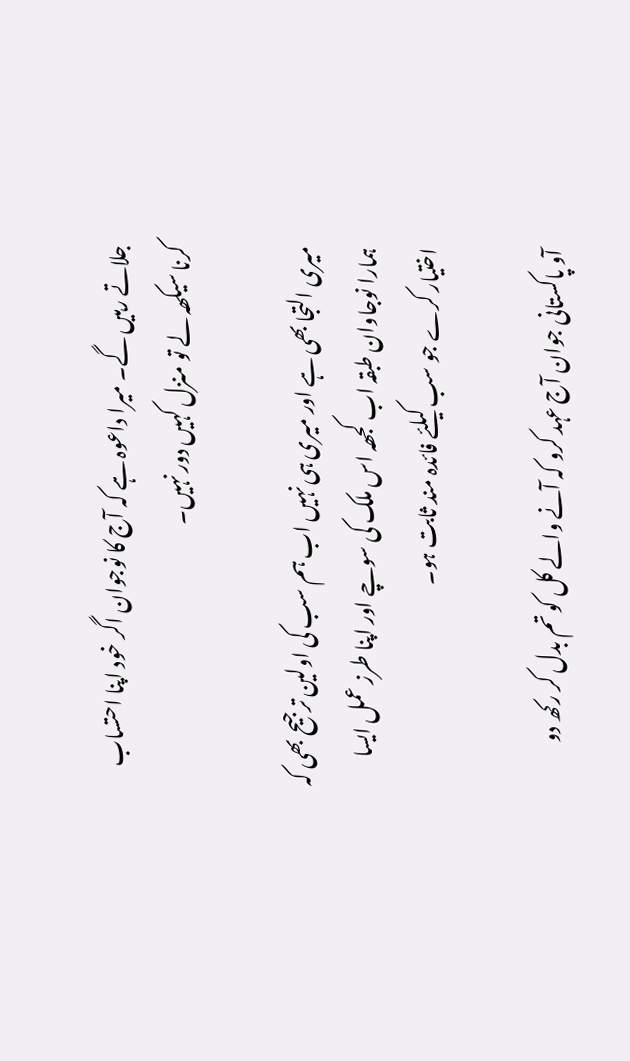جلاتے رہیں گے۔ میرا داعوہ ہے کہ آج کا نوجوان اگر خود اپنا احتساب کرنا سیکھہ لے تو منزل کہیں دور نہیں۔

میری التجا بھی ہے اور میری ہی نہیں اب ہم سب کی اولین ترجیح بھی کہ ہمارا نوجاوان طبقہ اب کجھہ اس ملک کی سوچے اور اپنا طرز عمل ایسا اختیار کرے جو سب کیلئے فائدہ مند ثابت ہو۔

آو پاکستانی جوان آج عہد کرو کہ آنے والے کل کو تم بدل کر رکھ دو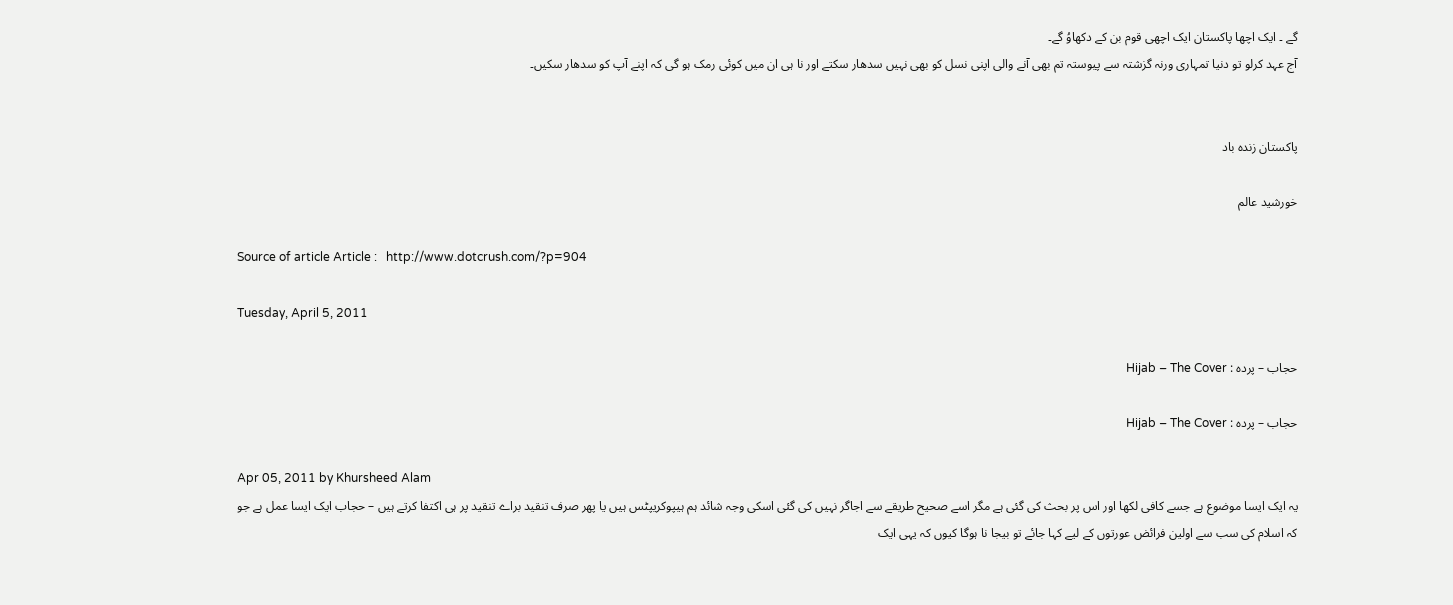گے ۔ ایک اچھا پاکستان ایک اچھی قوم بن کے دکھاوُ گے۔
آج عہد کرلو تو دنیا تمہاری ورنہ گزشتہ سے پیوستہ تم بھی آنے والی اپنی نسل کو بھی نہیں سدھار سکتے اور نا ہی ان میں کوئی رمک ہو گی کہ اپنے آپ کو سدھار سکیں۔


پاکستان زندہ باد

خورشید عالم

Source of article Article :   http://www.dotcrush.com/?p=904

Tuesday, April 5, 2011

حجاب – پردہ : Hijab – The Cover

حجاب – پردہ : Hijab – The Cover

Apr 05, 2011 by Khursheed Alam
یہ ایک ایسا موضوع ہے جسے کافی لکھا اور اس پر بحث کی گئی ہے مگر اسے صحیح طریقے سے اجاگر نہیں کی گئی اسکی وجہ شائد ہم ہیپوکریپٹس ہیں یا پھر صرف تنقید براے تنقید پر ہی اکتفا کرتے ہیں – حجاب ایک ایسا عمل ہے جو کہ اسلام کی سب سے اولین فرائض عورتوں کے لیے کہا جائے تو بیجا نا ہوگا کیوں کہ یہی ایک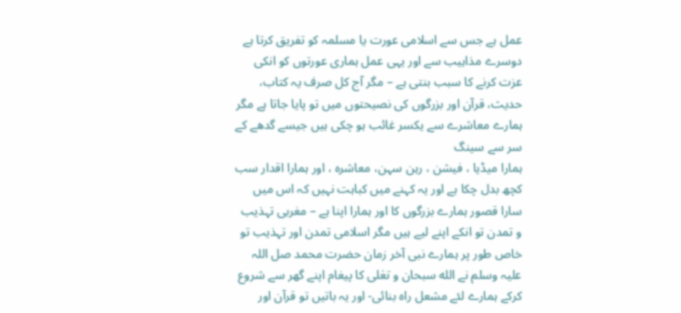عمل ہے جس سے اسلامی عورت یا مسلمہ کو تفریق کرتا ہے دوسرے مذاہیب سے اور یہی عمل ہماری عورتوں کو انکی عزت کرنے کا سبب بنتی ہے – مگر آج کل صرف یہ کتاب، حدیث، قرآن اور بزرگوں کی نصیحتوں میں تو پایا جاتا ہے مگر  ہمارے معاشرے سے یکسر غائب ہو چکی ہیں جیسے گدھے کے سر سے سینگ
ہمارا میڈیا ، فیشن ، رہن سہن، معاشرہ ، اور ہمارا اقدار سب کچھ بدل چکا ہے اور یہ کہنے میں کباہت نہیں کہ اس میں سارا قصور ہمارے بزرگوں کا اور ہمارا اپنا ہے – مغربی تہذیب و تمدن تو انکے اپنے لیے ہیں مگر اسلامی تمدن اور تہذیب تو خاص طور پر ہمارے نبی آخر زمان حضرت محمد صل اللہ علیہ وسلم نے الله سبحان و تعٰلی کا پیغام اپنے گھر سے شروع کرکے ہمارے لئے مشعل راہ بنائی- اور یہ باتیں تو قرآن اور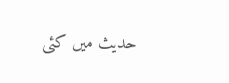حدیث میں کئی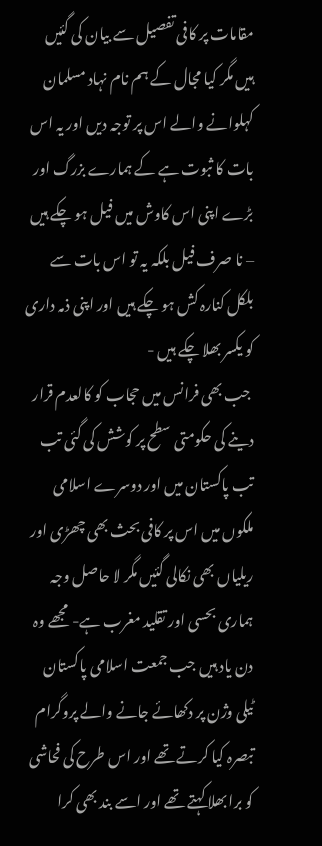مقامات پر کافی تفصیل سے بیان کی گئیں ہیں مگر کیا مجال کے ہم نام نہاد مسلمان کہلوانے والے اس پر توجہ دیں اور یہ اس بات کا ثبوت ہے کے ہمارے بزرگ اور بڑے اپنی اس کاوش میں فیل ہو چکے ہیں – نا صرف فیل بلکہ یہ تو اس بات سے بلکل کنارہ کش ہو چکے ہیں اور اپنی ذمہ داری کو یکسر بھلا چکے ہیں -
 جب بھی فرانس میں حجاب کو کالعدم قرار دینے کی حکومتی سطح پر کوشش کی گئی تب تب پاکستان میں اور دوسرے اسلامی ملکوں میں اس پر کافی بحث بھی چھڑی اور ریلیاں بھی نکالی گئیں مگر لا حاصل وجہ ہماری بحسی اور تقلید مغرب ہے- مجھے وہ دن یاد ہیں جب جمعت اسلامی پاکستان ٹیلی وژن پر دکھائے جانے والے پروگرام تبصرہ کیا کرتے تھے اور اس طرح کی فحاشی کو برا بھلا کہتے تھے اور اسے بند بھی کرا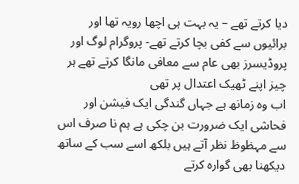دیا کرتے تھے – یہ بہت ہی اچھا رویہ تھا اور برائیوں سے کفی بچا کرتے تھے- پروگرام لوگ اور پروڈیسرز بھی عام سے معافی مانگا کرتے تھے ہر چیز اپنے ٹھیک اعتدال پر تھی
اب وہ زمانھ ہے جہاں گندگی ایک فیشن اور فحاشی ایک ضرورت بن چکی ہے ہم نا صرف اس سے مہظوظ نظر آتے ہیں بلکھ اسے سب کے ساتھ دیکھنا بھی گوارہ کرتے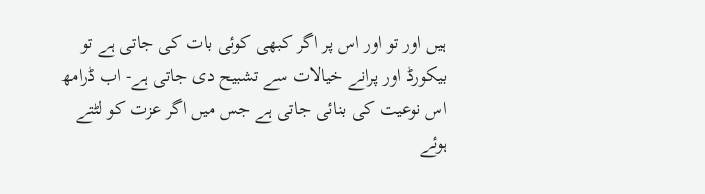ہیں اور تو اور اس پر اگر کبھی کوئی بات کی جاتی ہے تو بیکورڈ اور پرانے خیالات سے تشبیح دی جاتی ہے- اب ڈرامھ اس نوعیت کی بنائی جاتی ہے جس میں اگر عزت کو لٹتے ہوئے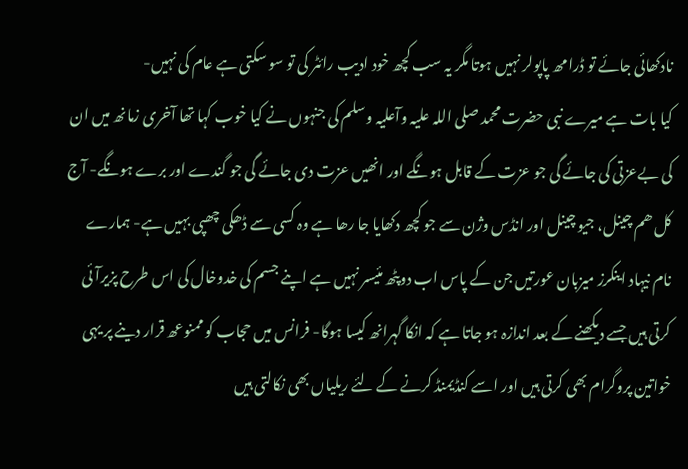نادکھائی جائے تو ڈرامھ پاپولر نہیں ہوتا مگر یہ سب کچھ خود ادیب رائٹر کی تو سو سکتی ہے عام کی نہیں-
کیا بات ہے میرے نبی حضرت محمد صلی اللہ علیہ وآعلیہ وسلم کی جنہوں نے کیا خوب کہا تھا آخری زمانھ میں ان کی بےعزتی کی جائے گی جو عزت کے قابل ہونگے اور انھیں عزت دی جائے گی جو گندے اور برے ہونگے- آج کل ھم چینل، جیو چینل اور انڈس وژن سے جو کچھ دکھایا جا رھا ہے وہ کسی سے ڈھکی چھپی بہیں ہے- ہمارے نام نیہاد اینکرز میزبان عورتیں جن کے پاس اب دوپٹھ مئیسر نہیں ہے اپنے جسم کی خدوخال کی اس طرح پزیرآئی کرتی ہیں جسے دیکھنے کے بعد اندازہ ہو جاتا ہے کہ انکا گہرانھ کیسا ہوگا- فرانس میں حجاب کو ممنوعھ قرار دینے پر یہی خواتین پروگرام بھی کرتی ہیں اور اسے کنڈیمنڈ کرنے کے لئے ریلیاں بھی نکالتی ہیں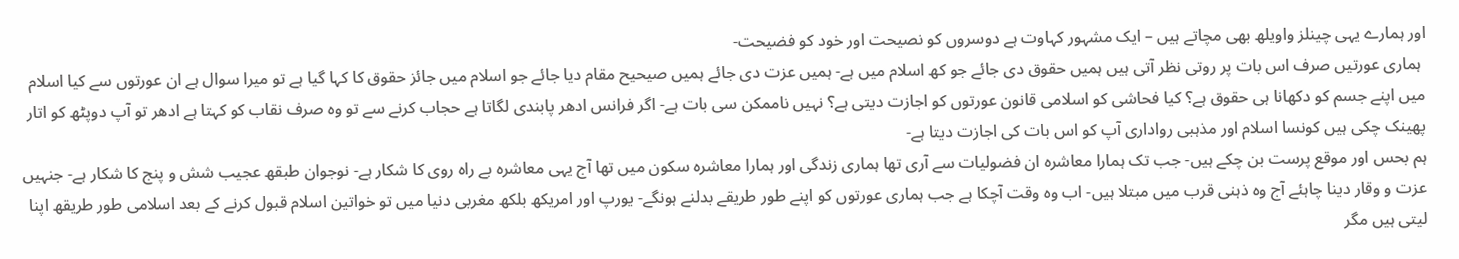اور ہمارے یہی چینلز واویلھ بھی مچاتے ہیں – ایک مشہور کہاوت ہے دوسروں کو نصیحت اور خود کو فضیحت-
 ہماری عورتیں صرف اس بات پر روتی نظر آتی ہیں ہمیں حقوق دی جائے جو کھ اسلام میں ہے- ہمیں عزت دی جائے ہمیں صیحیح مقام دیا جائے جو اسلام میں جائز حقوق کا کہا گیا ہے تو میرا سوال ہے ان عورتوں سے کیا اسلام میں اپنے جسم کو دکھانا ہی حقوق ہے؟ کیا فحاشی کو اسلامی قانون عورتوں کو اجازت دیتی ہے؟ نہیں ناممکن سی بات ہے- اگر فرانس ادھر پابندی لگاتا ہے حجاب کرنے سے تو وہ صرف نقاب کو کہتا ہے ادھر تو آپ دوپٹھ کو اتار پھینک چکی ہیں کونسا اسلام اور مذہبی رواداری آپ کو اس بات کی اجازت دیتا ہے-
ہم بحس اور موقع پرست بن چکے ہیں- جب تک ہمارا معاشرہ ان فضولیات سے آری تھا ہماری زندگی اور ہمارا معاشرہ سکون میں تھا آج یہی معاشرہ بے راہ روی کا شکار ہے- نوجوان طبقھ عجیب شش و پنج کا شکار ہے- جنہیں عزت و وقار دینا چاہئے آج وہ ذہنی قرب میں مبتلا ہیں- اب وہ وقت آچکا ہے جب ہماری عورتوں کو اپنے طور طریقے بدلنے ہونگے- یورپ اور امریکھ بلکھ مغربی دنیا میں تو خواتین اسلام قبول کرنے کے بعد اسلامی طور طریقھ اپنا لیتی ہیں مگر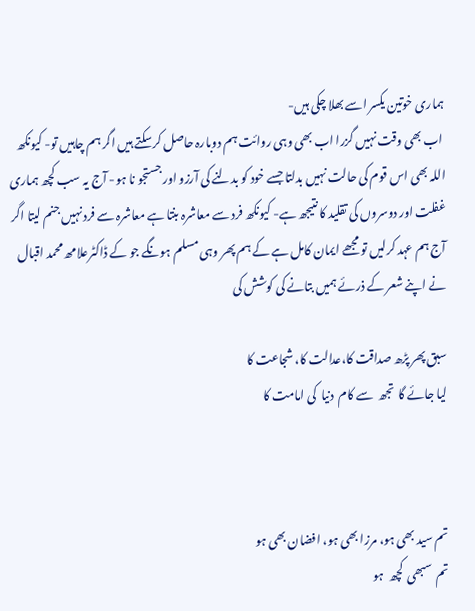ہماری خوتین یکسر اسے بھلا چکی ہیں-
 اب بھی وقت نہیں گزرا اب بھی وہی روائت ہم دوبارہ حاصل کرسکتے ہیں اگر ہم چاہیں تو- کیونکھ اللہ بھی اس قوم کی حالت نہیں بدلتا جسے خود کو بدلنے کی آرزو اور جستجو نا ہو- آج یہ سب کچھ ہماری غفلت اور دوسروں کی تقلید کا نتیجھ ہے- کیونکھ فرد سے معاشرہ بنتا ہے معاشرہ سے فرد نہیں جنم لیتا اگر آج ہم عہد کرلیں تو مجھے ایمان کامل ہے کے ہم پھر وہی مسلم ہونگے جو کے ڈاکٹرعلامھ محمد اقبال نے اپنے شعر کے ذرئے ہمیں بتانے کی کوشش کی

سبق پھر پڑھ صداقت کا،عدالت کا، شجاعت کا
لیا جائے گا  تجھ  سے کام  دنیا  کی امامت کا



تم سید بھی ہو، مرزا بھی ہو، افضان بھی ہو
تم  سبھی  کچھ  ہو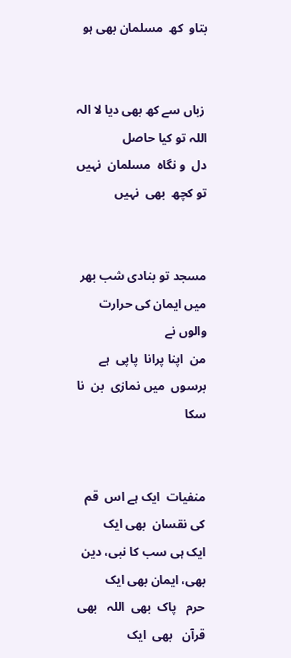بتاو  کھ  مسلمان بھی ہو


 زباں سے کھ بھی دیا لا الہ اللہ تو کیا حاصل
دل  و نگاہ  مسلمان  نہیں تو کچھ  بھی  نہیں


مسجد تو بنادی شب بھر میں ایمان کی حرارت والوں نے
من  اپنا پرانا  پاپی  ہے برسوں  میں نمازی  بن  نا سکا


منفیات  ایک ہے اس  قم کی نقسان  بھی ایک
ایک ہی سب کا نبی، دین بھی، ایمان بھی ایک
حرم   پاک  بھی  اللہ   بھی  قرآن   بھی  ایک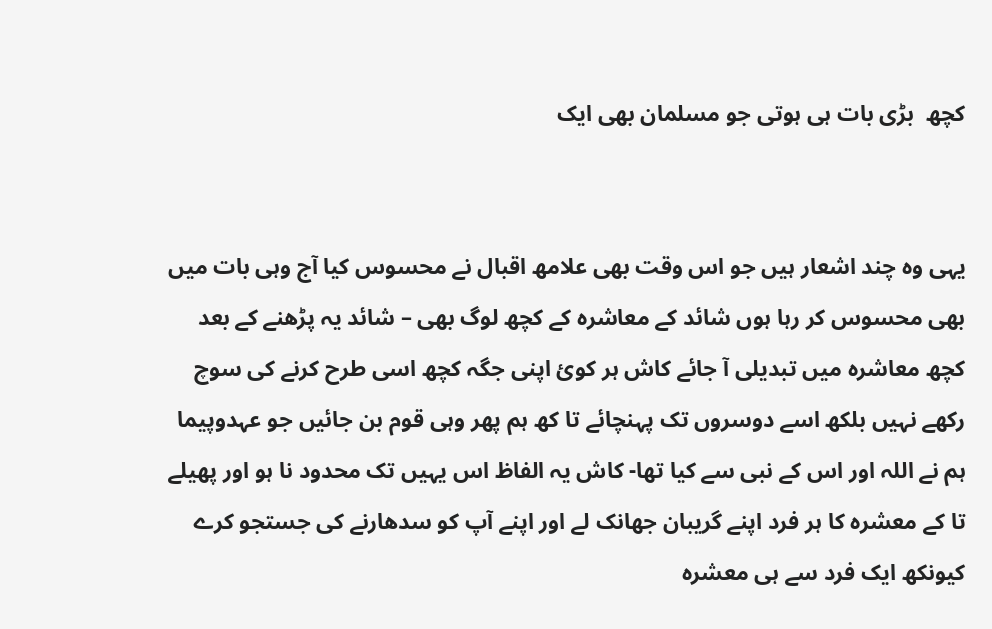کچھ  بڑی بات ہی ہوتی جو مسلمان بھی ایک


یہی وہ چند اشعار ہیں جو اس وقت بھی علامھ اقبال نے محسوس کیا آج وہی بات میں بھی محسوس کر رہا ہوں شائد کے معاشرہ کے کچھ لوگ بھی – شائد یہ پڑھنے کے بعد کچھ معاشرہ میں تبدیلی آ جائے کاش ہر کوئ اپنی جگہ کچھ اسی طرح کرنے کی سوچ رکھے نہیں بلکھ اسے دوسروں تک پہنچائے تا کھ ہم پھر وہی قوم بن جائیں جو عہدوپیما ہم نے اللہ اور اس کے نبی سے کیا تھا- کاش یہ الفاظ اس یہیں تک محدود نا ہو اور پھیلے تا کے معشرہ کا ہر فرد اپنے گریبان جھانک لے اور اپنے آپ کو سدھارنے کی جستجو کرے کیونکھ ایک فرد سے ہی معشرہ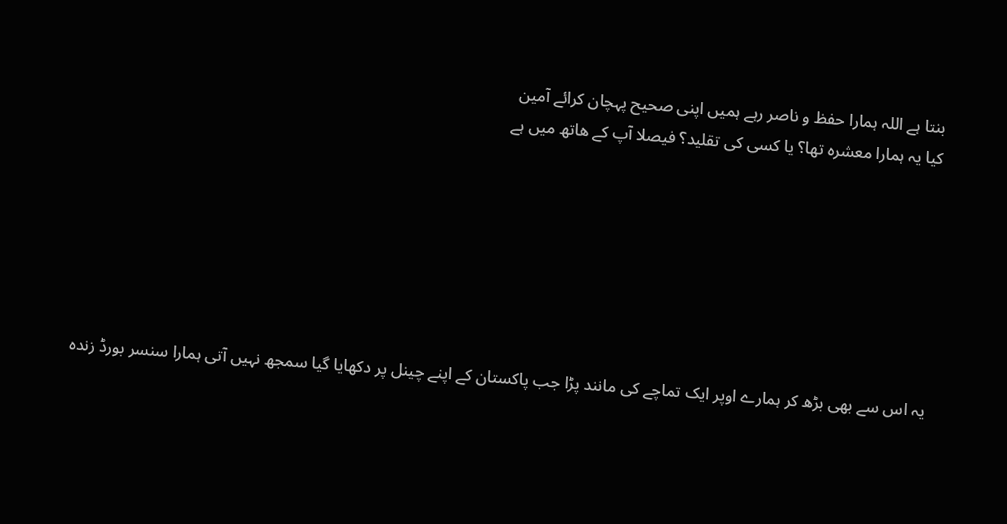بنتا ہے اللہ ہمارا حفظ و ناصر رہے ہمیں اپنی صحیح پہچان کرائے آمین
کیا یہ ہمارا معشرہ تھا؟ یا کسی کی تقلید؟ فیصلا آپ کے ھاتھ میں ہے







یہ اس سے بھی بڑھ کر ہمارے اوپر ایک تماچے کی مانند پڑا جب پاکستان کے اپنے چینل پر دکھایا گیا سمجھ نہیں آتی ہمارا سنسر بورڈ زندہ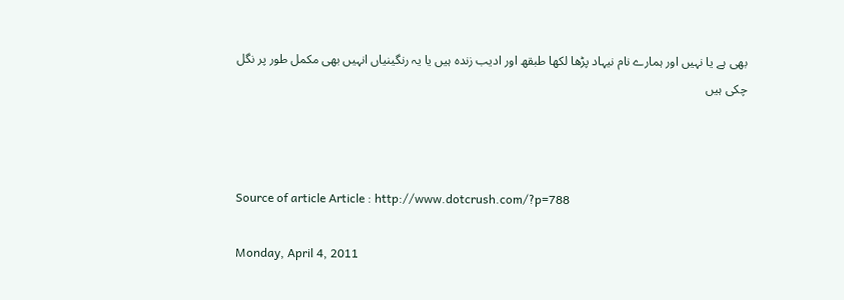بھی ہے یا نہیں اور ہمارے نام نیہاد پڑھا لکھا طبقھ اور ادیب زندہ ہیں یا یہ رنگینیاں انہیں بھی مکمل طور پر نگل چکی ہیں



Source of article Article : http://www.dotcrush.com/?p=788

Monday, April 4, 2011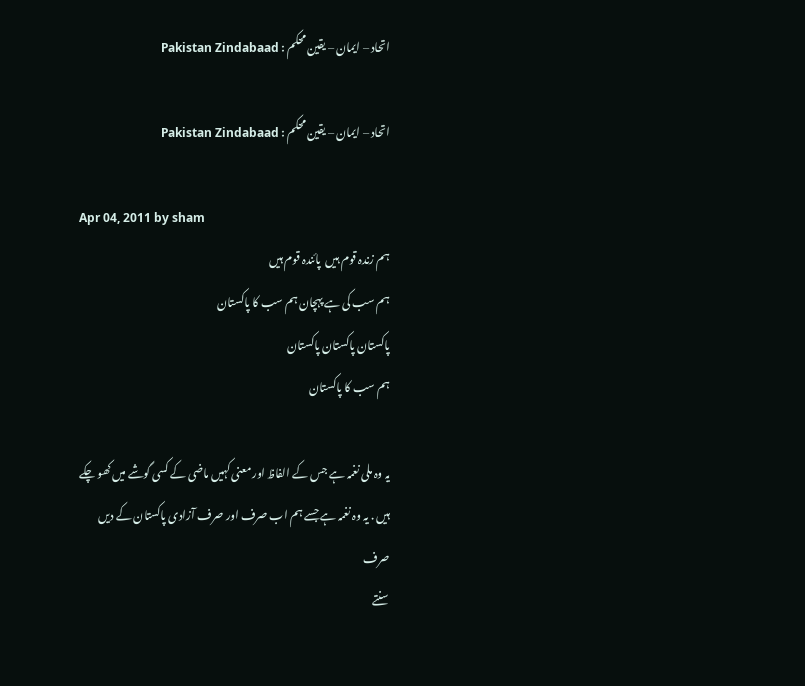اتحاد – ایمان – یقین محکم : Pakistan Zindabaad

اتحاد – ایمان – یقین محکم : Pakistan Zindabaad

Apr 04, 2011 by sham
ہم زندہ قوم ہیں  پائندہ قوم ہیں
ہم سب کی ہے پہچان ہم سب کا پاکستان
پاکستان پاکستان پاکستان
ہم سب کا پاکستان

یہ وہ ملی نغمہ ہے جس کے الفاظ اور معنی کہیں ماضی کے کسی گوشے میں کھو چکے ہیں . یہ وہ نغمہ ہے جسے ہم اب صرف اور صرف آزادی پاکستان کے دیں صرف
سنتے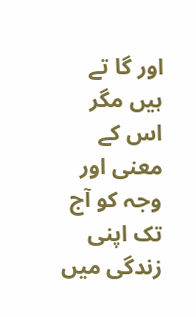اور گا تے ہیں مگر اس کے معنی اور وجہ کو آج تک اپنی زندگی میں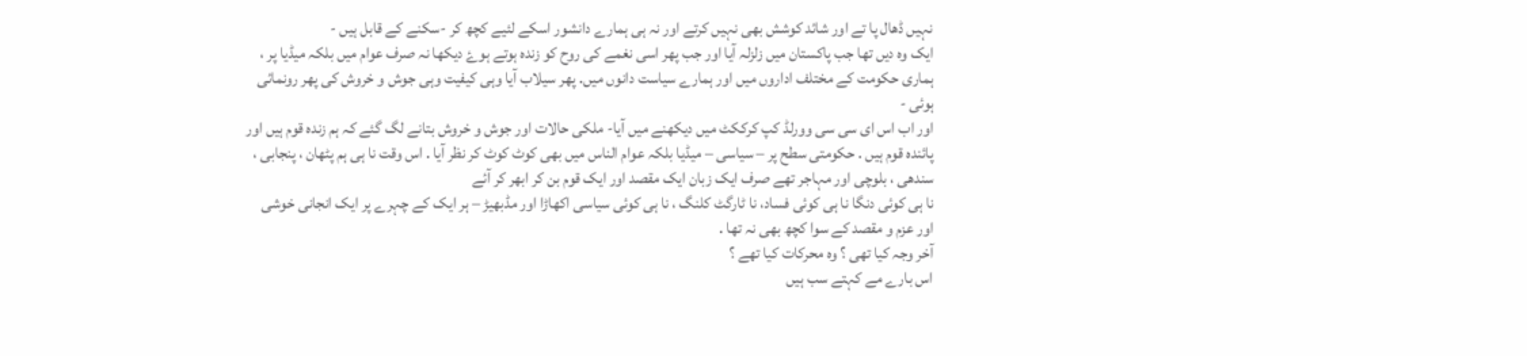نہیں ڈھال پا تے اور شائد کوشش بھی نہیں کرتے اور نہ ہی ہمارے دانشور اسکے لئیے کچھ کر -سکنے کے قابل ہیں -
ایک وہ دیں تھا جب پاکستان میں زلزلہ آیا اور جب پھر اسی نغمے کی روح کو زندہ ہوتے ہوۓ دیکھا نہ صرف عوام میں بلکہ میڈیا پر ، ہماری حکومت کے مختلف اداروں میں اور ہمارے سیاست دانوں میں. پھر سیلاب آیا وہی کیفیت وہی جوش و خروش کی پھر رونمائی ہوئی -
اور اب اس ای سی سی وورلڈ کپ کرککٹ میں دیکھنے میں آیا- ملکی حالات اور جوش و خروش بتانے لگ گئے کہ ہم زندہ قوم ہیں اور پائندہ قوم ہیں . حکومتی سطح پر – سیاسی – میڈیا بلکہ عوام الناس میں بھی کوٹ کوٹ کر نظر آیا . اس وقت نا ہی ہم پٹھان ، پنجابی ، سندھی ، بلوچی اور مہاجر تھے صرف ایک زبان ایک مقصد اور ایک قوم بن کر ابھر کر آئے
نا ہی کوئی دنگا نا ہی کوئی فساد، نا ٹارگٹ کلنگ ، نا ہی کوئی سیاسی اکھاڑا اور مڈبھیڑ – ہر ایک کے چہرے پر ایک انجانی خوشی اور عزم و مقصد کے سوا کچھ بھی نہ تھا .
آخر وجہ کیا تھی ؟ وہ محرکات کیا تھے ؟
اس بارے مے کہتے سب ہیں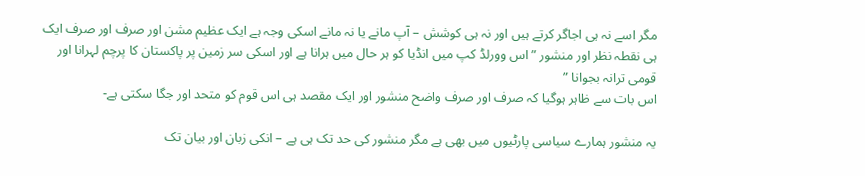مگر اسے نہ ہی اجاگر کرتے ہیں اور نہ ہی کوشش – آپ مانے یا نہ مانے اسکی وجہ ہے ایک عظیم مشن اور صرف اور صرف ایک ہی نقطہ نظر اور منشور ” اس وورلڈ کپ میں انڈیا کو ہر حال میں ہرانا ہے اور اسکی سر زمین پر پاکستان کا پرچم لہرانا اور قومی ترانہ بجوانا ”
اس بات سے ظاہر ہوگیا کہ صرف اور صرف واضح منشور اور ایک مقصد ہی اس قوم کو متحد اور جگا سکتی ہے-

یہ منشور ہمارے سیاسی پارٹیوں میں بھی ہے مگر منشور کی حد تک ہی ہے – انکی زبان اور بیان تک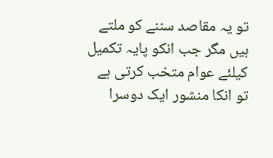تو یہ مقاصد سننے کو ملتے ہیں مگر جب انکو پایہ تکمیل کیلئے عوام متخب کرتی ہے تو انکا منشور ایک دوسرا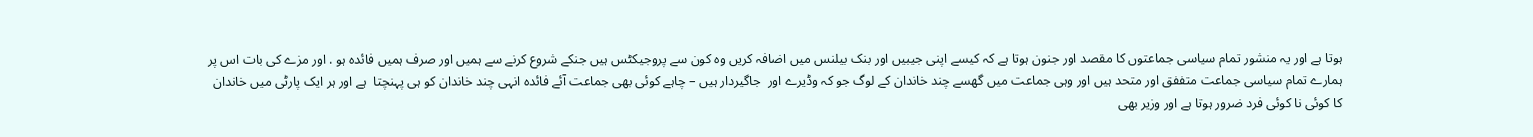ہوتا ہے اور یہ منشور تمام سیاسی جماعتوں کا مقصد اور جنون ہوتا ہے کہ کیسے اپنی جیبیں اور بنک بیلنس میں اضافہ کریں وہ کون سے پروجیکٹس ہیں جنکے شروع کرنے سے ہمیں اور صرف ہمیں فائدہ ہو . اور مزے کی بات اس پر ہمارے تمام سیاسی جماعت متففق اور متحد ہیں اور وہی جماعت میں گھسے چند خاندان کے لوگ جو کہ وڈیرے اور  جاگیردار ہیں – چاہے کوئی بھی جماعت آئے فائدہ انہی چند خاندان کو ہی پہنچتا  ہے اور ہر ایک پارٹی میں خاندان کا کوئی نا کوئی فرد ضرور ہوتا ہے اور وزیر بھی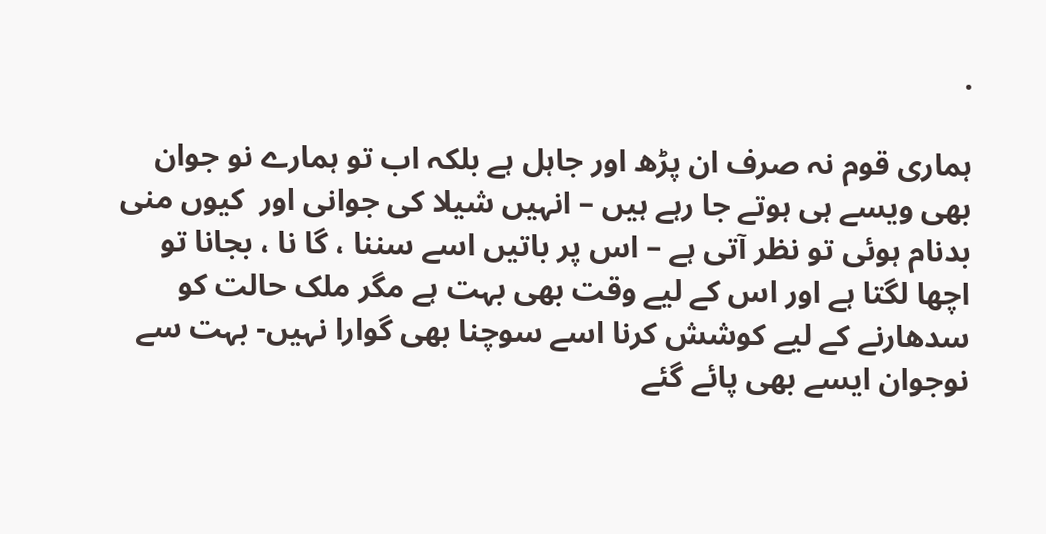.

ہماری قوم نہ صرف ان پڑھ اور جاہل ہے بلکہ اب تو ہمارے نو جوان بھی ویسے ہی ہوتے جا رہے ہیں – انہیں شیلا کی جوانی اور  کیوں منی بدنام ہوئی تو نظر آتی ہے – اس پر باتیں اسے سننا ، گا نا ، بجانا تو اچھا لگتا ہے اور اس کے لیے وقت بھی بہت ہے مگر ملک حالت کو سدھارنے کے لیے کوشش کرنا اسے سوچنا بھی گوارا نہیں- بہت سے نوجوان ایسے بھی پائے گئے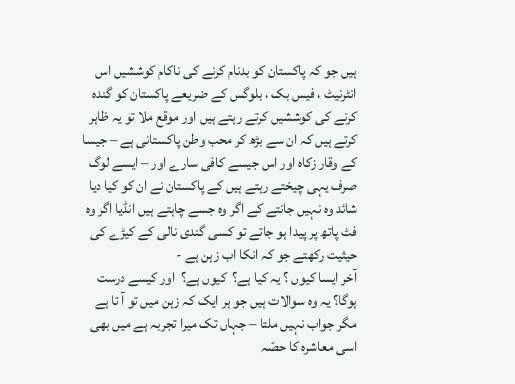ہیں جو کہ پاکستان کو بدنام کرنے کی ناکام کوششیں اس انٹرنیٹ ، فیس بک ، بلوگس کے ضریعے پاکستان کو گندہ کرنے کی کوششیں کرتے رہتے ہیں اور موقع ملا تو یہ ظاہر کرتے ہیں کہ ان سے بڑھ کر محب وطن پاکستانی ہے – جیسا کے وقار زکاہ اور اس جیسے کافی سارے اور – ایسے لوگ صرف یہی چیختے رہتے ہیں کے پاکستان نے ان کو کیا دیا شائد وہ نہیں جانتے کے اگر وہ جسے چاہتے ہیں انڈیا اگر وہ فٹ پاتھ پر پیدا ہو جاتے تو کسی گندی نالی کے کیڑے کی حیثیت رکھتے جو کہ انکا اب زہن ہے -
آخر ایسا کیوں ؟ یہ کیا ہے؟  کیوں ہے؟  اور کیسے درست ہوگا؟ یہ وہ سوالات ہیں جو ہر ایک کہ زہن میں تو آ تا ہے مگر جواب نہیں ملتا – جہاں تک میرا تجربہ ہے میں بھی اسی معاشرہ کا حصّہ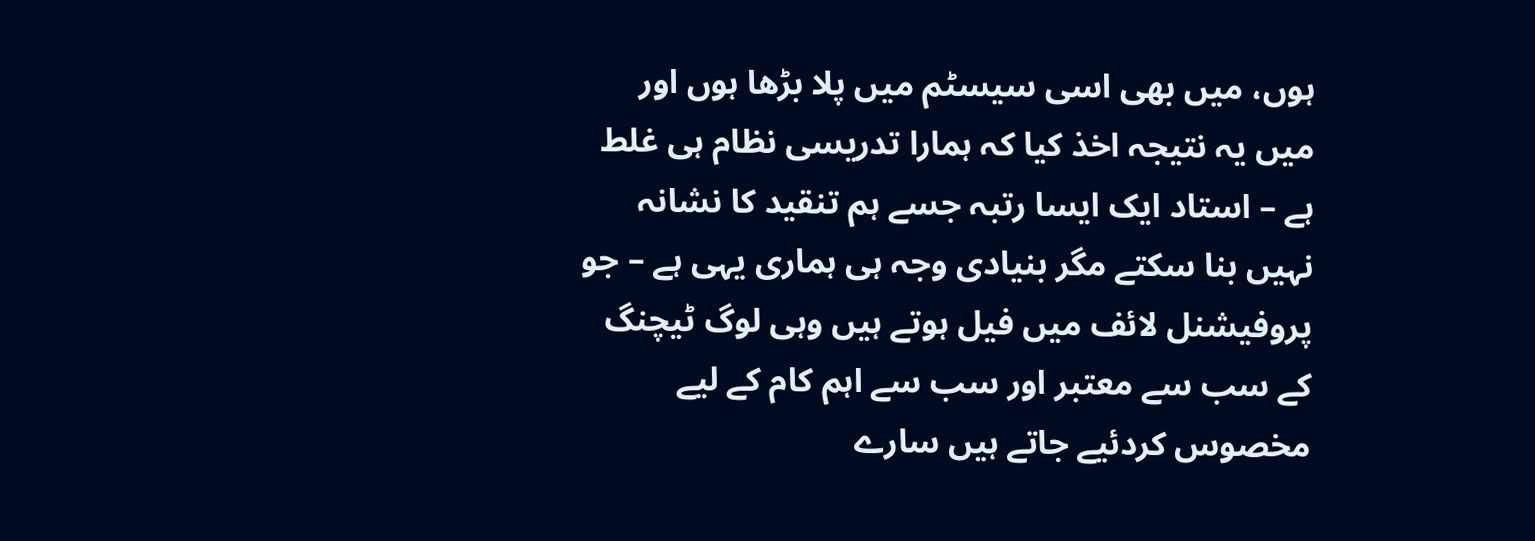ہوں، میں بھی اسی سیسٹم میں پلا بڑھا ہوں اور میں یہ نتیجہ اخذ کیا کہ ہمارا تدریسی نظام ہی غلط ہے – استاد ایک ایسا رتبہ جسے ہم تنقید کا نشانہ نہیں بنا سکتے مگر بنیادی وجہ ہی ہماری یہی ہے – جو پروفیشنل لائف میں فیل ہوتے ہیں وہی لوگ ٹیچنگ کے سب سے معتبر اور سب سے اہم کام کے لیے مخصوس کردئیے جاتے ہیں سارے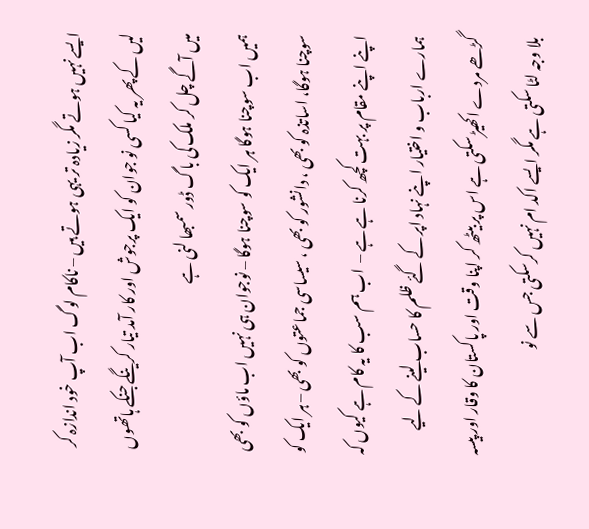ایسے نہیں ہوتے مگر زیادہ تر یہی ہوتے ہیں – ناکام لوگ اب آپ خود اندازہ کر لیں کے پھر یہ کیا کسی نو جوان کو ایک پرجوش اور کار آمد تیار کرینگے جنکے ہاتھوں میں آگے چل کر ملک کی باگ ڈور سمبھا لنی ہے
ہمیں اب سوچنا ہوگا ہر ایک کو سوچنا ہوگا – نوجوان ہی نہیں اب ماؤں کو بھی سوچنا ہوگا، اساتذہ کو بھی ، دانشور کو بھی ، سیساسی جماعتوں کو بھی – ہر ایک کو اپنے اپنے مقام پر بہت کچھ کرنا ہے ہے –  اب ہم سب کا یہ کام ہے کیوں کہ ہمارے ارباب و اختیار اپنے نہاد اپر کے گئے ظلم کا حساب لینے کے لیے گڑھے مردے اکھیڑ سکتی ہے اس پر بیٹھ کر اپنا وقت اور پاکستان کا وقار اور پیسہ بلا وجہ لٹا سکتی ہے مگر ایسے اکد ام نہیں کرسکتی جس سے نو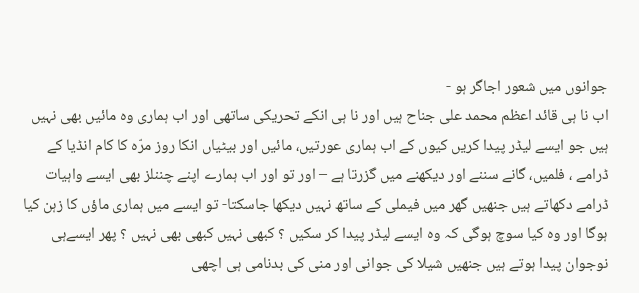جوانوں میں شعور اجاگر ہو -
اب نا ہی قائد اعظم محمد علی جناح ہیں اور نا ہی انکے تحریکی ساتھی اور اب ہماری وہ مائیں بھی نہیں ہیں جو ایسے لیڈر پیدا کریں کیوں کے اب ہماری عورتیں، مائیں اور بیٹیاں انکا روز مرّہ کا کام انڈیا کے ڈرامے ، فلمیں، گانے سننے اور دیکھنے میں گزرتا ہے – اور تو اور اب ہمارے اپنے چننلز بھی ایسے واہیات ڈرامے دکھاتے ہیں جنھیں گھر میں فیملی کے ساتھ نہیں دیکھا جاسکتا- تو ایسے میں ہماری ماؤں کا زہن کیا ہوگا اور وہ کیا سوچ ہوگی کہ وہ ایسے لیڈر پیدا کر سکیں ؟ کبھی نہیں کبھی بھی نہیں ؟ پھر ایسےہی نوجوان پیدا ہوتے ہیں جنھیں شیلا کی جوانی اور منی کی بدنامی ہی اچھی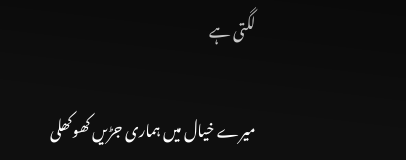لگتی ہے

میرے خیال میں ہماری جڑیں کھوکھلی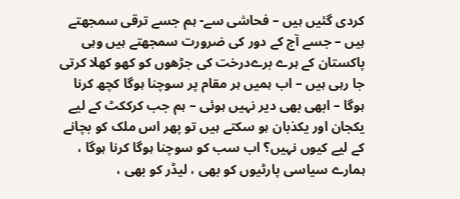کردی گئیں ہیں – فحاشی سے- ہم جسے ترقی سمجھتے ہیں – جسے آج کے دور کی ضرورت سمجھتے ہیں وہی پاکستان کے ہرے برےدرخت کی جڑھوں کو کھو کھلا کرتی جا رہی ہیں – اب ہمیں ہر مقام پر سوچنا ہوگا کچھ کرنا ہوگا – ابھی بھی دیر نہیں ہوئی – ہم جب کرککٹ کے لیے یکجان اور یکذبان ہو سکتے ہیں تو پھر اس ملک کو بچانے کے لیے کیوں نہیں؟ اب سب کو سوچنا ہوگا کرنا ہوگا ، ہمارے سیاسی پارٹیوں کو بھی ، لیڈر کو بھی ،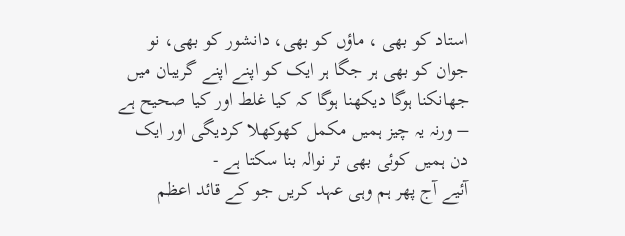استاد کو بھی ، ماؤں کو بھی، دانشور کو بھی، نو جوان کو بھی ہر جگا ہر ایک کو اپنے اپنے گریبان میں جھانکنا ہوگا دیکھنا ہوگا کہ کیا غلط اور کیا صحیح ہے – ورنہ یہ چیز ہمیں مکمل کھوکھلا کردیگی اور ایک دن ہمیں کوئی بھی تر نوالہ بنا سکتا ہے -
آئیے آج پھر ہم وہی عہد کریں جو کے قائد اعظم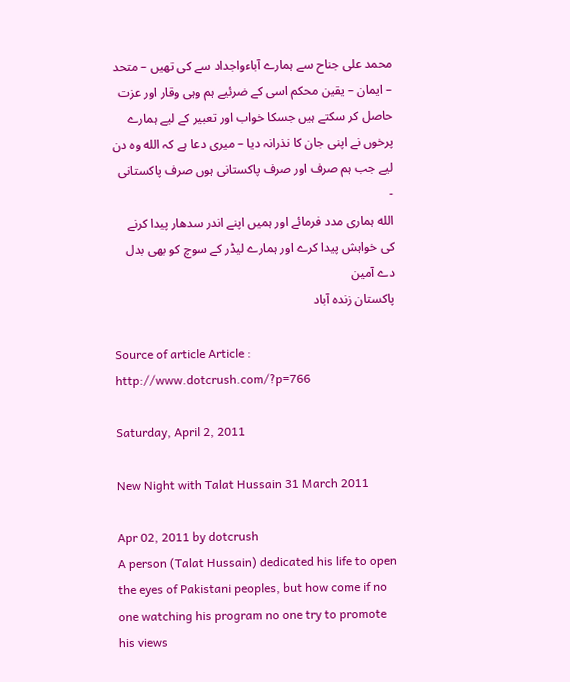محمد علی جناح سے ہمارے آباءواجداد سے کی تھیں – متحد – ایمان – یقین محکم اسی کے ضرئیے ہم وہی وقار اور عزت حاصل کر سکتے ہیں جسکا خواب اور تعبیر کے لیے ہمارے پرخوں نے اپنی جان کا نذرانہ دیا – میری دعا ہے کہ الله وہ دن لیے جب ہم صرف اور صرف پاکستانی ہوں صرف پاکستانی -
الله ہماری مدد فرمائے اور ہمیں اپنے اندر سدھار پیدا کرنے کی خواہش پیدا کرے اور ہمارے لیڈر کے سوچ کو بھی بدل دے آمین
پاکستان زندہ آباد

Source of article Article :  http://www.dotcrush.com/?p=766

Saturday, April 2, 2011

New Night with Talat Hussain 31 March 2011

Apr 02, 2011 by dotcrush
A person (Talat Hussain) dedicated his life to open the eyes of Pakistani peoples, but how come if no one watching his program no one try to promote his views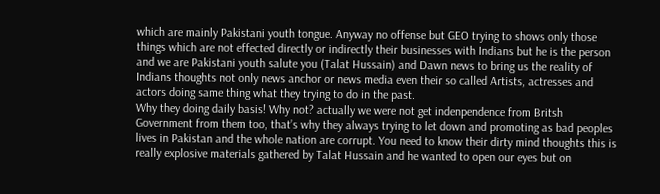which are mainly Pakistani youth tongue. Anyway no offense but GEO trying to shows only those things which are not effected directly or indirectly their businesses with Indians but he is the person and we are Pakistani youth salute you (Talat Hussain) and Dawn news to bring us the reality of Indians thoughts not only news anchor or news media even their so called Artists, actresses and actors doing same thing what they trying to do in the past.
Why they doing daily basis! Why not? actually we were not get indenpendence from Britsh Government from them too, that’s why they always trying to let down and promoting as bad peoples lives in Pakistan and the whole nation are corrupt. You need to know their dirty mind thoughts this is really explosive materials gathered by Talat Hussain and he wanted to open our eyes but on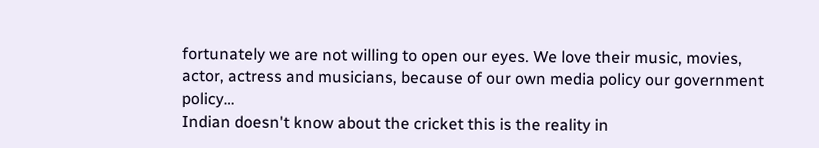fortunately we are not willing to open our eyes. We love their music, movies, actor, actress and musicians, because of our own media policy our government policy…
Indian doesn't know about the cricket this is the reality in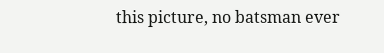this picture, no batsman ever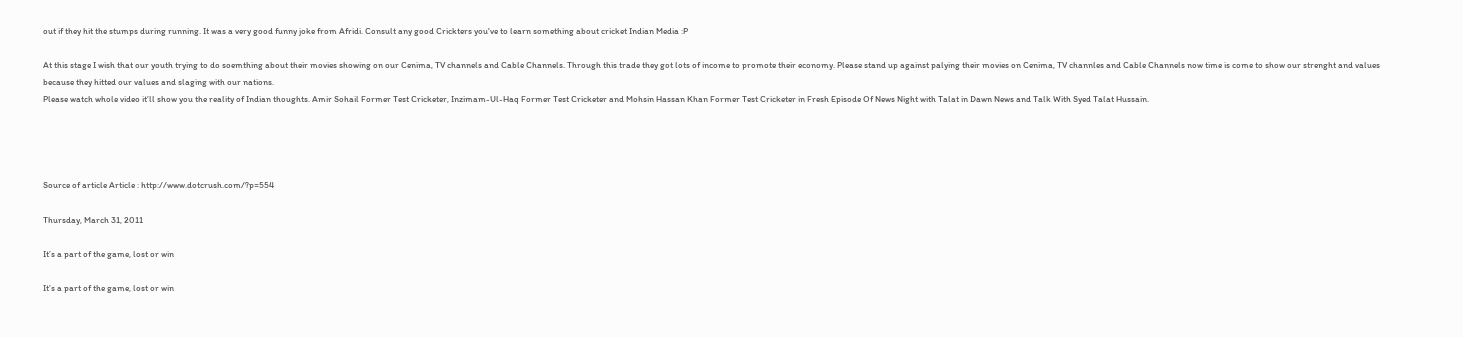out if they hit the stumps during running. It was a very good funny joke from Afridi. Consult any good Crickters you've to learn something about cricket Indian Media :P

At this stage I wish that our youth trying to do soemthing about their movies showing on our Cenima, TV channels and Cable Channels. Through this trade they got lots of income to promote their economy. Please stand up against palying their movies on Cenima, TV channles and Cable Channels now time is come to show our strenght and values because they hitted our values and slaging with our nations.
Please watch whole video it’ll show you the reality of Indian thoughts. Amir Sohail Former Test Cricketer, Inzimam-Ul-Haq Former Test Cricketer and Mohsin Hassan Khan Former Test Cricketer in Fresh Episode Of News Night with Talat in Dawn News and Talk With Syed Talat Hussain.




Source of article Article : http://www.dotcrush.com/?p=554

Thursday, March 31, 2011

It’s a part of the game, lost or win

It’s a part of the game, lost or win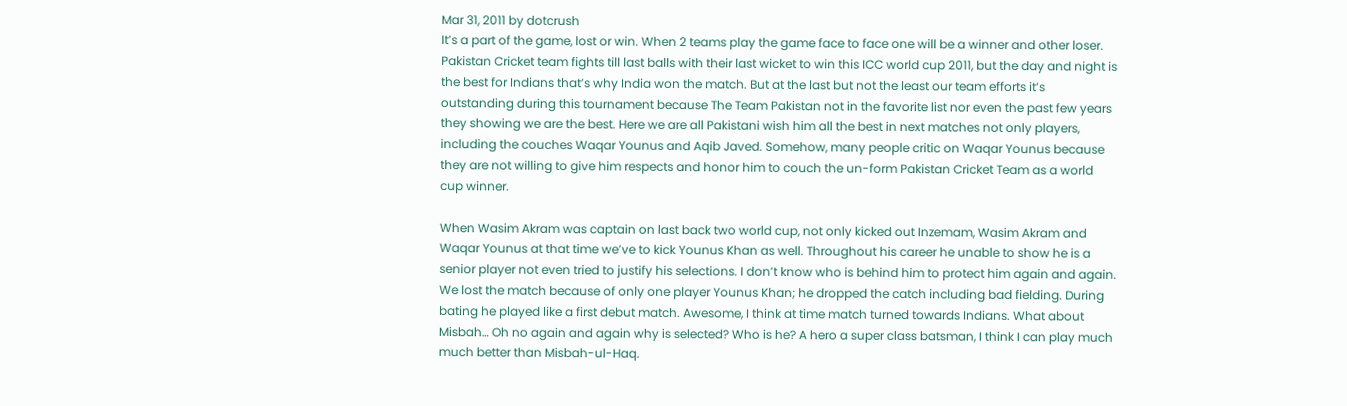Mar 31, 2011 by dotcrush
It’s a part of the game, lost or win. When 2 teams play the game face to face one will be a winner and other loser. Pakistan Cricket team fights till last balls with their last wicket to win this ICC world cup 2011, but the day and night is the best for Indians that’s why India won the match. But at the last but not the least our team efforts it’s outstanding during this tournament because The Team Pakistan not in the favorite list nor even the past few years they showing we are the best. Here we are all Pakistani wish him all the best in next matches not only players, including the couches Waqar Younus and Aqib Javed. Somehow, many people critic on Waqar Younus because they are not willing to give him respects and honor him to couch the un-form Pakistan Cricket Team as a world cup winner.

When Wasim Akram was captain on last back two world cup, not only kicked out Inzemam, Wasim Akram and Waqar Younus at that time we’ve to kick Younus Khan as well. Throughout his career he unable to show he is a senior player not even tried to justify his selections. I don’t know who is behind him to protect him again and again. We lost the match because of only one player Younus Khan; he dropped the catch including bad fielding. During bating he played like a first debut match. Awesome, I think at time match turned towards Indians. What about Misbah… Oh no again and again why is selected? Who is he? A hero a super class batsman, I think I can play much much better than Misbah-ul-Haq.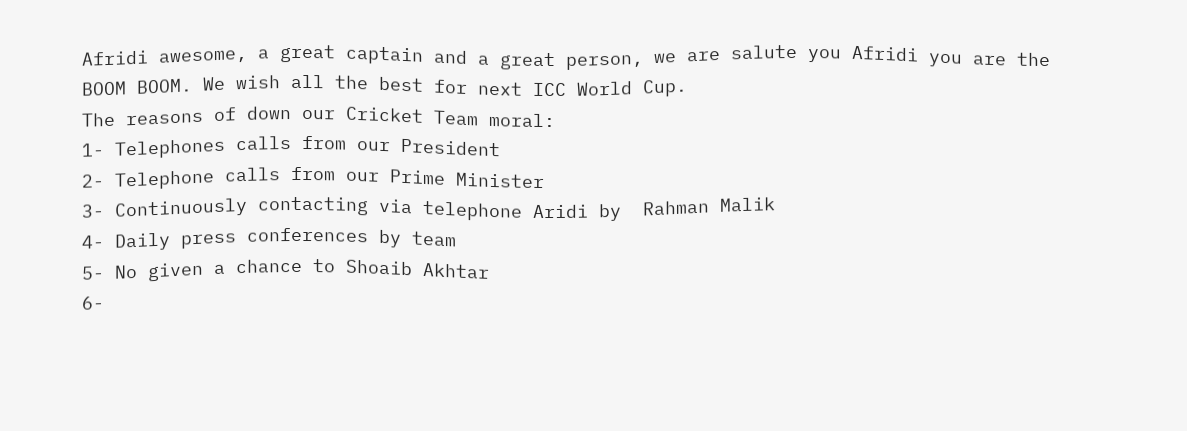Afridi awesome, a great captain and a great person, we are salute you Afridi you are the BOOM BOOM. We wish all the best for next ICC World Cup.
The reasons of down our Cricket Team moral:
1- Telephones calls from our President
2- Telephone calls from our Prime Minister
3- Continuously contacting via telephone Aridi by  Rahman Malik
4- Daily press conferences by team
5- No given a chance to Shoaib Akhtar
6-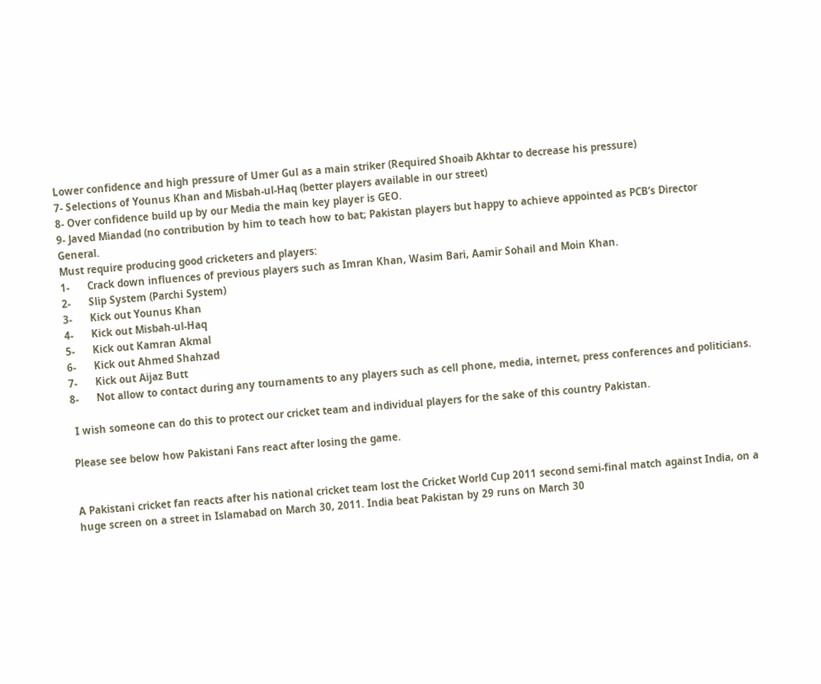Lower confidence and high pressure of Umer Gul as a main striker (Required Shoaib Akhtar to decrease his pressure)
7- Selections of Younus Khan and Misbah-ul-Haq (better players available in our street)
8- Over confidence build up by our Media the main key player is GEO.
9- Javed Miandad (no contribution by him to teach how to bat; Pakistan players but happy to achieve appointed as PCB’s Director General.
Must require producing good cricketers and players:
1-      Crack down influences of previous players such as Imran Khan, Wasim Bari, Aamir Sohail and Moin Khan.
2-      Slip System (Parchi System)
3-      Kick out Younus Khan
4-      Kick out Misbah-ul-Haq
5-      Kick out Kamran Akmal
6-      Kick out Ahmed Shahzad
7-      Kick out Aijaz Butt
8-      Not allow to contact during any tournaments to any players such as cell phone, media, internet, press conferences and politicians.

 I wish someone can do this to protect our cricket team and individual players for the sake of this country Pakistan.

Please see below how Pakistani Fans react after losing the game.


A Pakistani cricket fan reacts after his national cricket team lost the Cricket World Cup 2011 second semi-final match against India, on a huge screen on a street in Islamabad on March 30, 2011. India beat Pakistan by 29 runs on March 30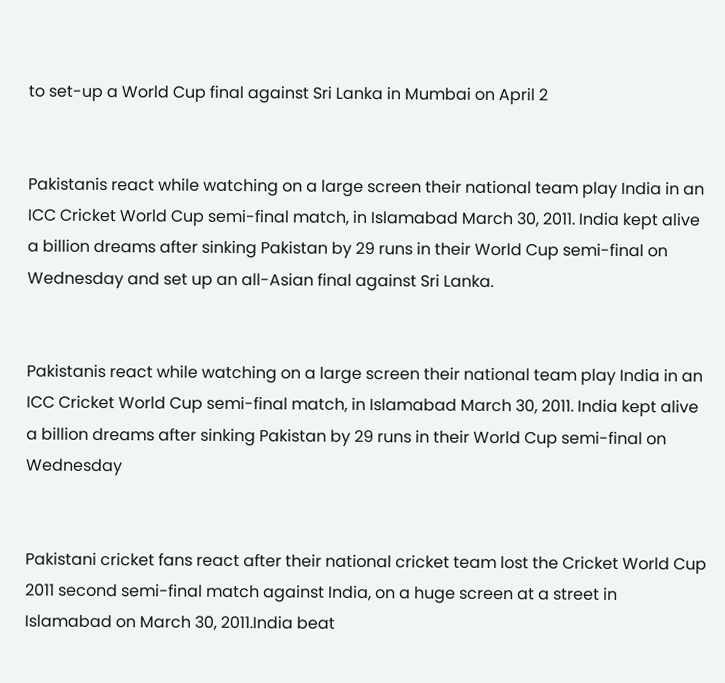to set-up a World Cup final against Sri Lanka in Mumbai on April 2


Pakistanis react while watching on a large screen their national team play India in an ICC Cricket World Cup semi-final match, in Islamabad March 30, 2011. India kept alive a billion dreams after sinking Pakistan by 29 runs in their World Cup semi-final on Wednesday and set up an all-Asian final against Sri Lanka.


Pakistanis react while watching on a large screen their national team play India in an ICC Cricket World Cup semi-final match, in Islamabad March 30, 2011. India kept alive a billion dreams after sinking Pakistan by 29 runs in their World Cup semi-final on Wednesday


Pakistani cricket fans react after their national cricket team lost the Cricket World Cup 2011 second semi-final match against India, on a huge screen at a street in Islamabad on March 30, 2011.India beat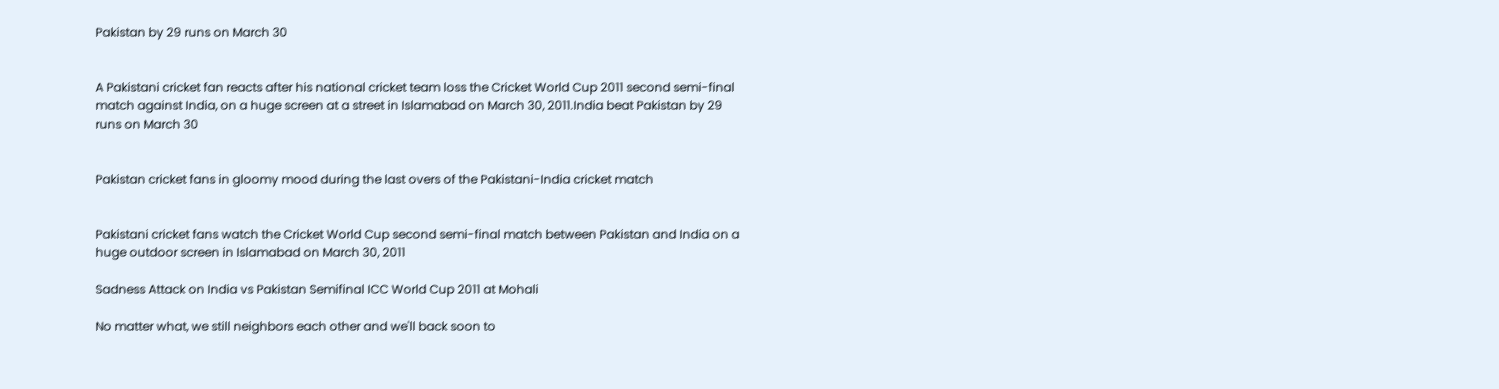Pakistan by 29 runs on March 30


A Pakistani cricket fan reacts after his national cricket team loss the Cricket World Cup 2011 second semi-final match against India, on a huge screen at a street in Islamabad on March 30, 2011.India beat Pakistan by 29 runs on March 30


Pakistan cricket fans in gloomy mood during the last overs of the Pakistani-India cricket match


Pakistani cricket fans watch the Cricket World Cup second semi-final match between Pakistan and India on a huge outdoor screen in Islamabad on March 30, 2011

Sadness Attack on India vs Pakistan Semifinal ICC World Cup 2011 at Mohali

No matter what, we still neighbors each other and we'll back soon to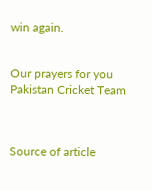win again.


Our prayers for you Pakistan Cricket Team



Source of article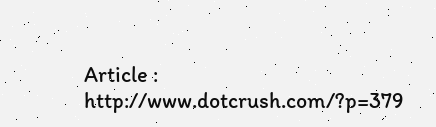Article : http://www.dotcrush.com/?p=379